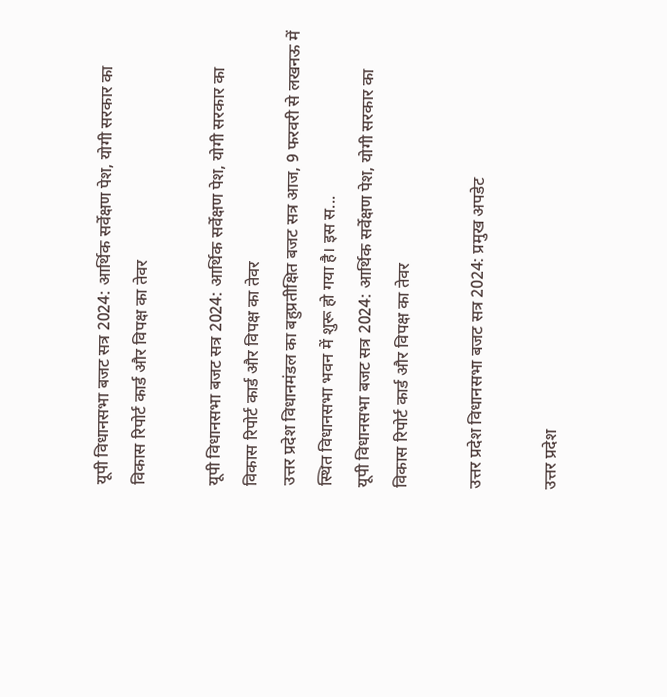यूपी विधानसभा बजट सत्र 2024: आर्थिक सर्वेक्षण पेश, योगी सरकार का विकास रिपोर्ट कार्ड और विपक्ष का तेवर

यूपी विधानसभा बजट सत्र 2024: आर्थिक सर्वेक्षण पेश, योगी सरकार का विकास रिपोर्ट कार्ड और विपक्ष का तेवर
उत्तर प्रदेश विधानमंडल का बहुप्रतीक्षित बजट सत्र आज, 9 फरवरी से लखनऊ में स्थित विधानसभा भवन में शुरू हो गया है। इस स...
यूपी विधानसभा बजट सत्र 2024: आर्थिक सर्वेक्षण पेश, योगी सरकार का विकास रिपोर्ट कार्ड और विपक्ष का तेवर

उत्तर प्रदेश विधानसभा बजट सत्र 2024: प्रमुख अपडेट

उत्तर प्रदेश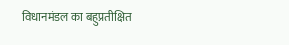विधानमंडल का बहुप्रतीक्षित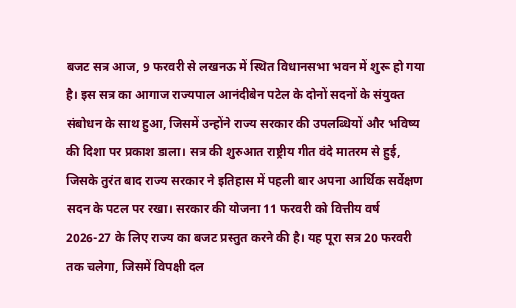बजट सत्र आज, 9 फरवरी से लखनऊ में स्थित विधानसभा भवन में शुरू हो गया है। इस सत्र का आगाज राज्यपाल आनंदीबेन पटेल के दोनों सदनों के संयुक्त संबोधन के साथ हुआ, जिसमें उन्होंने राज्य सरकार की उपलब्धियों और भविष्य की दिशा पर प्रकाश डाला। सत्र की शुरुआत राष्ट्रीय गीत वंदे मातरम से हुई, जिसके तुरंत बाद राज्य सरकार ने इतिहास में पहली बार अपना आर्थिक सर्वेक्षण सदन के पटल पर रखा। सरकार की योजना 11 फरवरी को वित्तीय वर्ष 2026-27 के लिए राज्य का बजट प्रस्तुत करने की है। यह पूरा सत्र 20 फरवरी तक चलेगा, जिसमें विपक्षी दल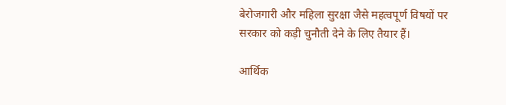बेरोजगारी और महिला सुरक्षा जैसे महत्वपूर्ण विषयों पर सरकार को कड़ी चुनौती देने के लिए तैयार हैं।

आर्थिक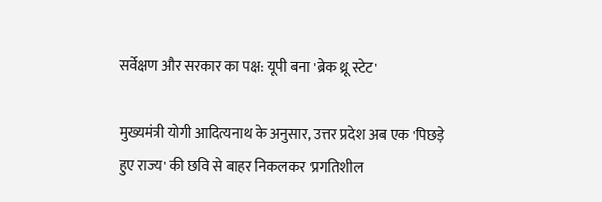सर्वेक्षण और सरकार का पक्ष: यूपी बना 'ब्रेक थ्रू स्टेट'

मुख्यमंत्री योगी आदित्यनाथ के अनुसार, उत्तर प्रदेश अब एक 'पिछड़े हुए राज्य' की छवि से बाहर निकलकर 'प्रगतिशील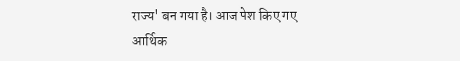राज्य' बन गया है। आज पेश किए गए आर्थिक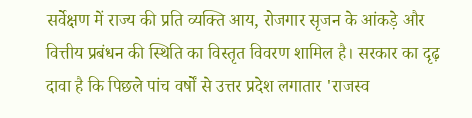सर्वेक्षण में राज्य की प्रति व्यक्ति आय, रोजगार सृजन के आंकड़े और वित्तीय प्रबंधन की स्थिति का विस्तृत विवरण शामिल है। सरकार का दृढ़ दावा है कि पिछले पांच वर्षों से उत्तर प्रदेश लगातार 'राजस्व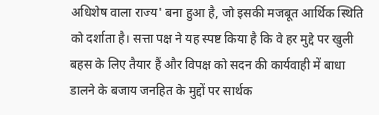अधिशेष वाला राज्य' बना हुआ है, जो इसकी मजबूत आर्थिक स्थिति को दर्शाता है। सत्ता पक्ष ने यह स्पष्ट किया है कि वे हर मुद्दे पर खुली बहस के लिए तैयार हैं और विपक्ष को सदन की कार्यवाही में बाधा डालने के बजाय जनहित के मुद्दों पर सार्थक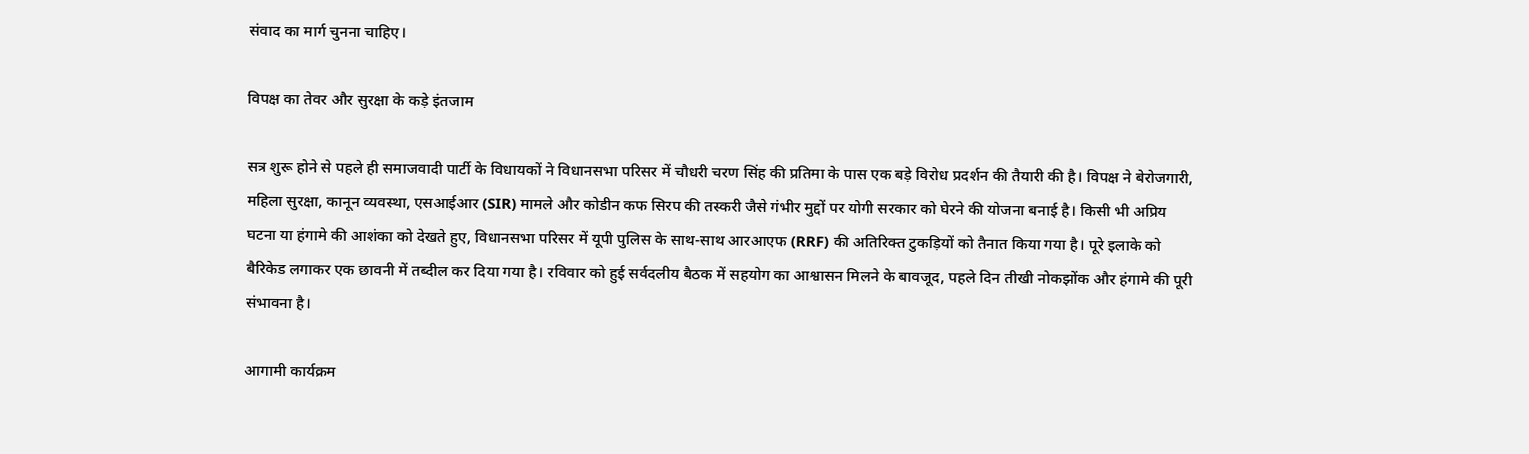संवाद का मार्ग चुनना चाहिए।

विपक्ष का तेवर और सुरक्षा के कड़े इंतजाम

सत्र शुरू होने से पहले ही समाजवादी पार्टी के विधायकों ने विधानसभा परिसर में चौधरी चरण सिंह की प्रतिमा के पास एक बड़े विरोध प्रदर्शन की तैयारी की है। विपक्ष ने बेरोजगारी, महिला सुरक्षा, कानून व्यवस्था, एसआईआर (SIR) मामले और कोडीन कफ सिरप की तस्करी जैसे गंभीर मुद्दों पर योगी सरकार को घेरने की योजना बनाई है। किसी भी अप्रिय घटना या हंगामे की आशंका को देखते हुए, विधानसभा परिसर में यूपी पुलिस के साथ-साथ आरआएफ (RRF) की अतिरिक्त टुकड़ियों को तैनात किया गया है। पूरे इलाके को बैरिकेड लगाकर एक छावनी में तब्दील कर दिया गया है। रविवार को हुई सर्वदलीय बैठक में सहयोग का आश्वासन मिलने के बावजूद, पहले दिन तीखी नोकझोंक और हंगामे की पूरी संभावना है।

आगामी कार्यक्रम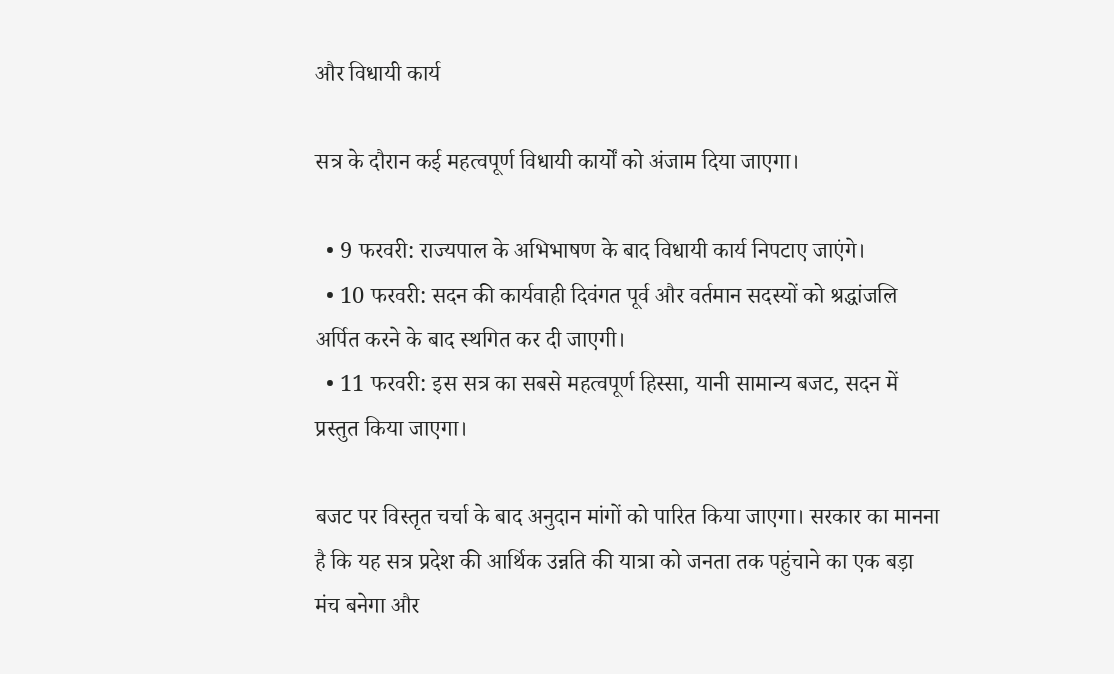और विधायी कार्य

सत्र के दौरान कई महत्वपूर्ण विधायी कार्यों को अंजाम दिया जाएगा।

  • 9 फरवरी: राज्यपाल के अभिभाषण के बाद विधायी कार्य निपटाए जाएंगे।
  • 10 फरवरी: सदन की कार्यवाही दिवंगत पूर्व और वर्तमान सदस्यों को श्रद्धांजलि अर्पित करने के बाद स्थगित कर दी जाएगी।
  • 11 फरवरी: इस सत्र का सबसे महत्वपूर्ण हिस्सा, यानी सामान्य बजट, सदन में प्रस्तुत किया जाएगा।

बजट पर विस्तृत चर्चा के बाद अनुदान मांगों को पारित किया जाएगा। सरकार का मानना है कि यह सत्र प्रदेश की आर्थिक उन्नति की यात्रा को जनता तक पहुंचाने का एक बड़ा मंच बनेगा और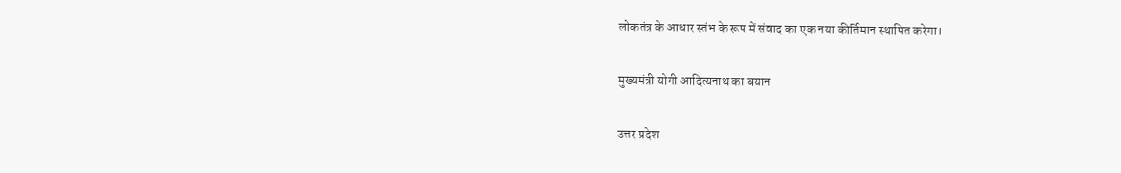लोकतंत्र के आधार स्तंभ के रूप में संवाद का एक नया कीर्तिमान स्थापित करेगा।

मुख्यमंत्री योगी आदित्यनाथ का बयान

उत्तर प्रदेश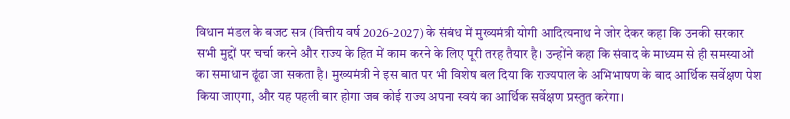विधान मंडल के बजट सत्र (वित्तीय वर्ष 2026-2027) के संबंध में मुख्यमंत्री योगी आदित्यनाथ ने जोर देकर कहा कि उनकी सरकार सभी मुद्दों पर चर्चा करने और राज्य के हित में काम करने के लिए पूरी तरह तैयार है। उन्होंने कहा कि संवाद के माध्यम से ही समस्याओं का समाधान ढूंढा जा सकता है। मुख्यमंत्री ने इस बात पर भी विशेष बल दिया कि राज्यपाल के अभिभाषण के बाद आर्थिक सर्वेक्षण पेश किया जाएगा, और यह पहली बार होगा जब कोई राज्य अपना स्वयं का आर्थिक सर्वेक्षण प्रस्तुत करेगा।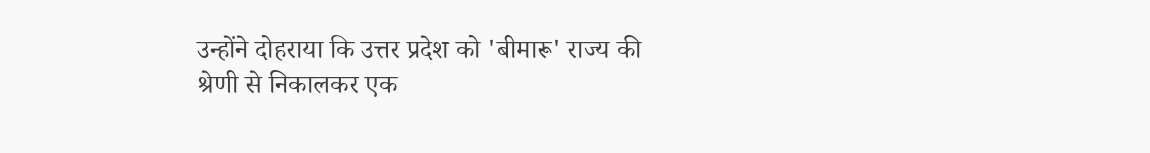उन्होंने दोहराया कि उत्तर प्रदेश को 'बीमारू' राज्य की श्रेणी से निकालकर एक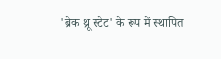'ब्रेक थ्रू स्टेट' के रूप में स्थापित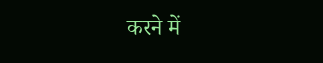करने में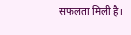सफलता मिली है।